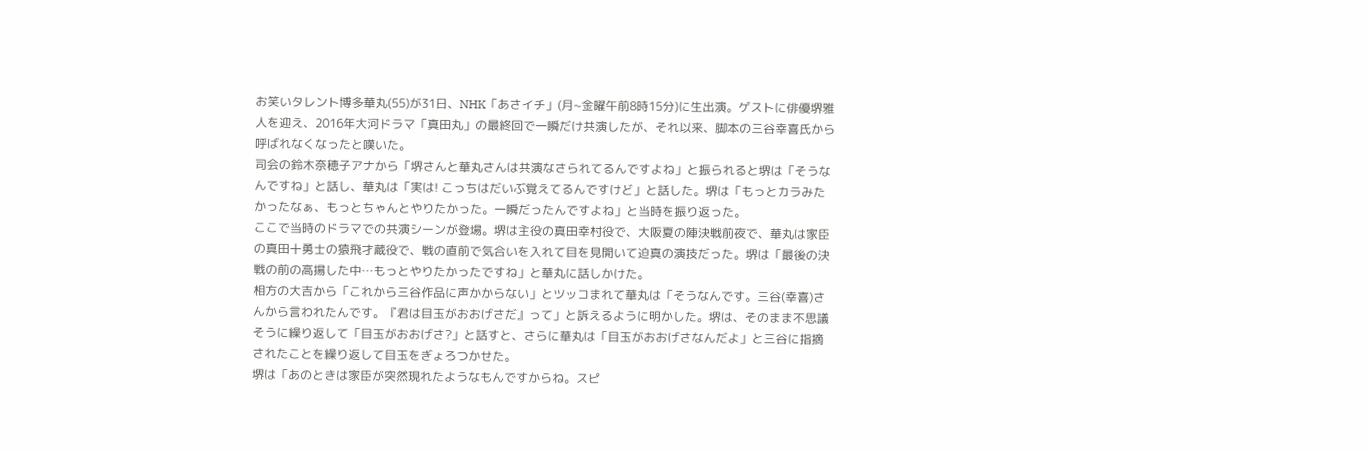お笑いタレント博多華丸(55)が31日、NHK「あさイチ」(月~金曜午前8時15分)に生出演。ゲストに俳優堺雅人を迎え、2016年大河ドラマ「真田丸」の最終回で一瞬だけ共演したが、それ以来、脚本の三谷幸喜氏から呼ばれなくなったと嘆いた。
司会の鈴木奈穂子アナから「堺さんと華丸さんは共演なさられてるんですよね」と振られると堺は「そうなんですね」と話し、華丸は「実は! こっちはだいぶ覚えてるんですけど」と話した。堺は「もっとカラみたかったなぁ、もっとちゃんとやりたかった。一瞬だったんですよね」と当時を振り返った。
ここで当時のドラマでの共演シーンが登場。堺は主役の真田幸村役で、大阪夏の陣決戦前夜で、華丸は家臣の真田十勇士の猿飛才蔵役で、戦の直前で気合いを入れて目を見開いて迫真の演技だった。堺は「最後の決戦の前の高揚した中…もっとやりたかったですね」と華丸に話しかけた。
相方の大吉から「これから三谷作品に声かからない」とツッコまれて華丸は「そうなんです。三谷(幸喜)さんから言われたんです。『君は目玉がおおげさだ』って」と訴えるように明かした。堺は、そのまま不思議そうに繰り返して「目玉がおおげさ?」と話すと、さらに華丸は「目玉がおおげさなんだよ」と三谷に指摘されたことを繰り返して目玉をぎょろつかせた。
堺は「あのときは家臣が突然現れたようなもんですからね。スピ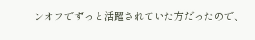ンオフでずっと活躍されていた方だったので、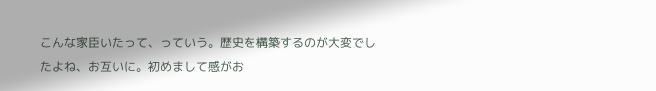こんな家臣いたって、っていう。歴史を構築するのが大変でしたよね、お互いに。初めまして感がお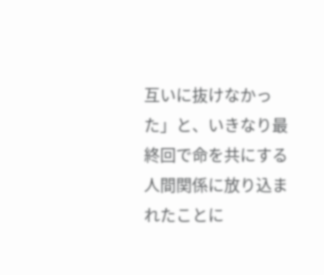互いに抜けなかった」と、いきなり最終回で命を共にする人間関係に放り込まれたことに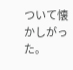ついて懐かしがった。